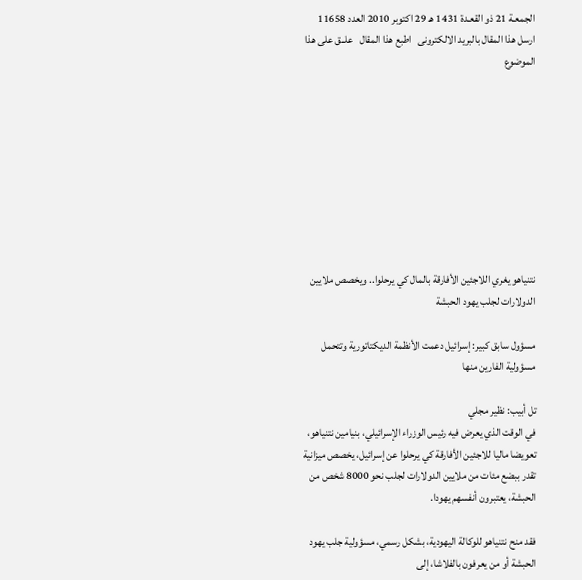الجمعـة 21 ذو القعـدة 1431 هـ 29 اكتوبر 2010 العدد 11658
ارسل هذا المقال بالبريد الالكترونى   اطبع هذا المقال   علــق على هذا الموضوع









نتنياهو يغري اللاجئين الأفارقة بالمال كي يرحلوا.. ويخصص ملايين الدولارات لجلب يهود الحبشة

مسؤول سابق كبير: إسرائيل دعمت الأنظمة الديكتاتورية وتتحمل مسؤولية الفارين منها

تل أبيب: نظير مجلي
في الوقت الذي يعرض فيه رئيس الوزراء الإسرائيلي، بنيامين نتنياهو، تعويضا ماليا للاجئين الأفارقة كي يرحلوا عن إسرائيل، يخصص ميزانية تقدر ببضع مئات من ملايين الدولارات لجلب نحو 8000 شخص من الحبشة، يعتبرون أنفسهم يهودا.

فقد منح نتنياهو للوكالة اليهودية، بشكل رسمي، مسؤولية جلب يهود الحبشة أو من يعرفون بالفلاشا، إلى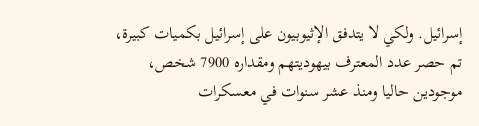إسرائيل. ولكي لا يتدفق الإثيوبيون على إسرائيل بكميات كبيرة، تم حصر عدد المعترف بيهوديتهم ومقداره 7900 شخص، موجودين حاليا ومنذ عشر سنوات في معسكرات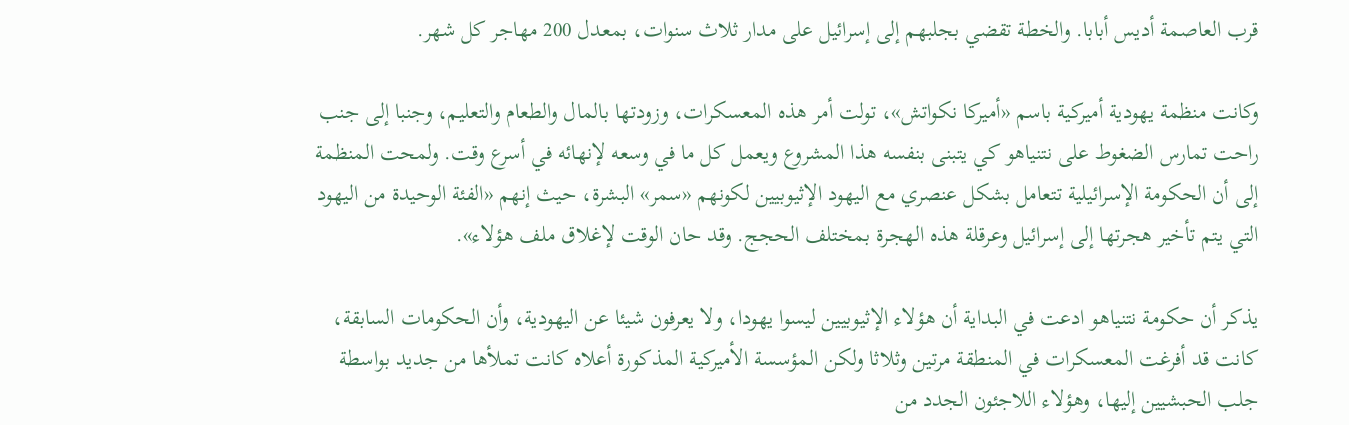قرب العاصمة أديس أبابا. والخطة تقضي بجلبهم إلى إسرائيل على مدار ثلاث سنوات، بمعدل 200 مهاجر كل شهر.

وكانت منظمة يهودية أميركية باسم «أميركا نكواتش»، تولت أمر هذه المعسكرات، وزودتها بالمال والطعام والتعليم، وجنبا إلى جنب راحت تمارس الضغوط على نتنياهو كي يتبنى بنفسه هذا المشروع ويعمل كل ما في وسعه لإنهائه في أسرع وقت. ولمحت المنظمة إلى أن الحكومة الإسرائيلية تتعامل بشكل عنصري مع اليهود الإثيوبيين لكونهم «سمر» البشرة، حيث إنهم «الفئة الوحيدة من اليهود التي يتم تأخير هجرتها إلى إسرائيل وعرقلة هذه الهجرة بمختلف الحجج. وقد حان الوقت لإغلاق ملف هؤلاء».

يذكر أن حكومة نتنياهو ادعت في البداية أن هؤلاء الإثيوبيين ليسوا يهودا، ولا يعرفون شيئا عن اليهودية، وأن الحكومات السابقة، كانت قد أفرغت المعسكرات في المنطقة مرتين وثلاثا ولكن المؤسسة الأميركية المذكورة أعلاه كانت تملأها من جديد بواسطة جلب الحبشيين إليها، وهؤلاء اللاجئون الجدد من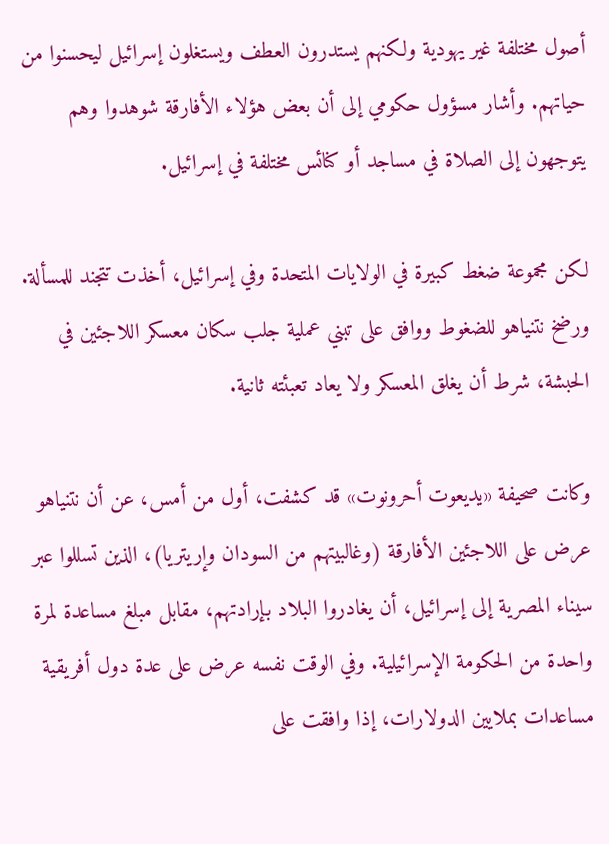أصول مختلفة غير يهودية ولكنهم يستدرون العطف ويستغلون إسرائيل ليحسنوا من حياتهم. وأشار مسؤول حكومي إلى أن بعض هؤلاء الأفارقة شوهدوا وهم يتوجهون إلى الصلاة في مساجد أو كنائس مختلفة في إسرائيل.

لكن مجموعة ضغط كبيرة في الولايات المتحدة وفي إسرائيل، أخذت تتجند للمسألة. ورضخ نتنياهو للضغوط ووافق على تبني عملية جلب سكان معسكر اللاجئين في الحبشة، شرط أن يغلق المعسكر ولا يعاد تعبئته ثانية.

وكانت صحيفة «يديعوت أحرونوت» قد كشفت، أول من أمس، عن أن نتنياهو عرض على اللاجئين الأفارقة (وغالبيتهم من السودان وإريتريا)، الذين تسللوا عبر سيناء المصرية إلى إسرائيل، أن يغادروا البلاد بإرادتهم، مقابل مبلغ مساعدة لمرة واحدة من الحكومة الإسرائيلية. وفي الوقت نفسه عرض على عدة دول أفريقية مساعدات بملايين الدولارات، إذا وافقت على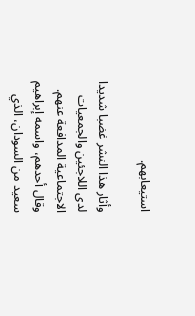استيعابهم.

وأثار هذا النشر غضبا شديدا لدى اللاجئين والجمعيات الاجتماعية المدافعة عنهم. وقال أحدهم، واسمه إبراهيم سعيد من السودان، الذي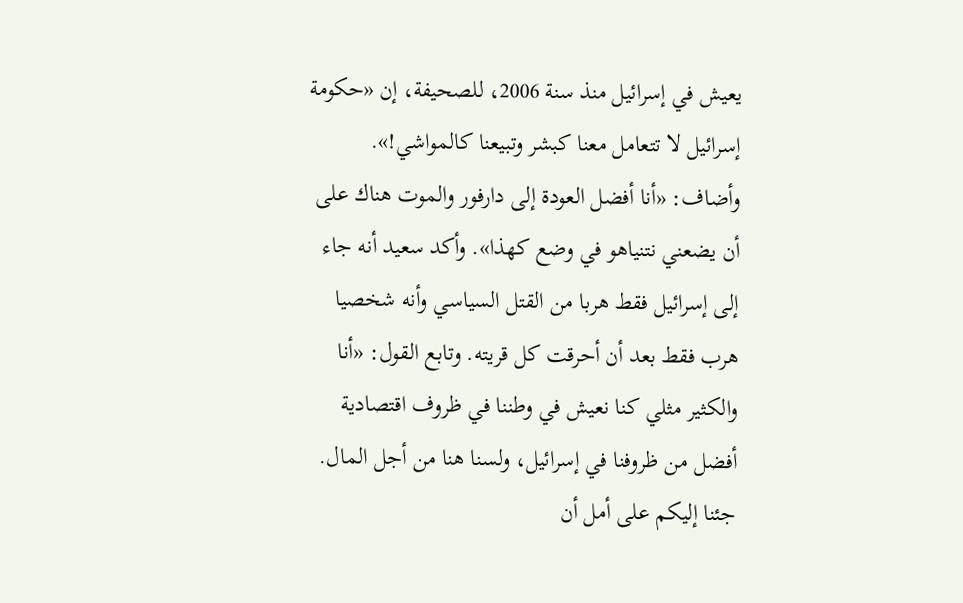يعيش في إسرائيل منذ سنة 2006، للصحيفة، إن «حكومة إسرائيل لا تتعامل معنا كبشر وتبيعنا كالمواشي!». وأضاف: «أنا أفضل العودة إلى دارفور والموت هناك على أن يضعني نتنياهو في وضع كهذا». وأكد سعيد أنه جاء إلى إسرائيل فقط هربا من القتل السياسي وأنه شخصيا هرب فقط بعد أن أحرقت كل قريته. وتابع القول: «أنا والكثير مثلي كنا نعيش في وطننا في ظروف اقتصادية أفضل من ظروفنا في إسرائيل، ولسنا هنا من أجل المال. جئنا إليكم على أمل أن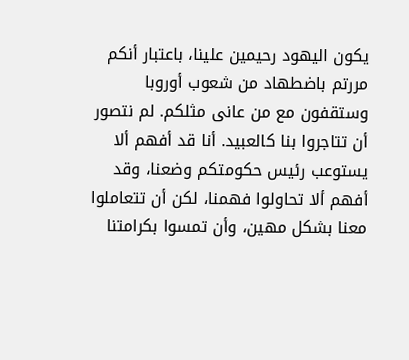يكون اليهود رحيمين علينا، باعتبار أنكم مررتم باضطهاد من شعوب أوروبا وستقفون مع من عانى مثلكم. لم نتصور أن تتاجروا بنا كالعبيد. أنا قد أفهم ألا يستوعب رئيس حكومتكم وضعنا، وقد أفهم ألا تحاولوا فهمنا، لكن أن تتعاملوا معنا بشكل مهين، وأن تمسوا بكرامتنا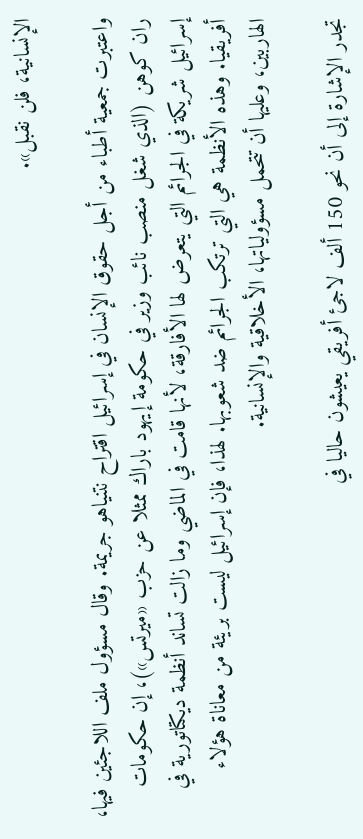الإنسانية، فلن نقبل».

واعتبرت جمعية أطباء من أجل حقوق الإنسان في إسرائيل اقتراح نتنياهو جريمة. وقال مسؤول ملف اللاجئين فيها، ران كوهن (الذي شغل منصب نائب وزير في حكومة إيهود باراك ممثلا عن حزب «ميرتس»)، إن حكومات إسرائيل شريكة في الجرائم التي يتعرض لها الأفارقة، لأنها قامت في الماضي وما زالت تساند أنظمة ديكتاتورية في أفريقيا. وهذه الأنظمة هي التي ترتكب الجرائم ضد شعوبها. لهذا، فإن إسرائيل ليست بريئة من معاناة هؤلاء الهاربين، وعليها أن تتحمل مسؤولياتها، الأخلاقية والإنسانية.

تجدر الإشارة إلى أن نحو 150 ألف لاجئ أفريقي يعيشون حاليا في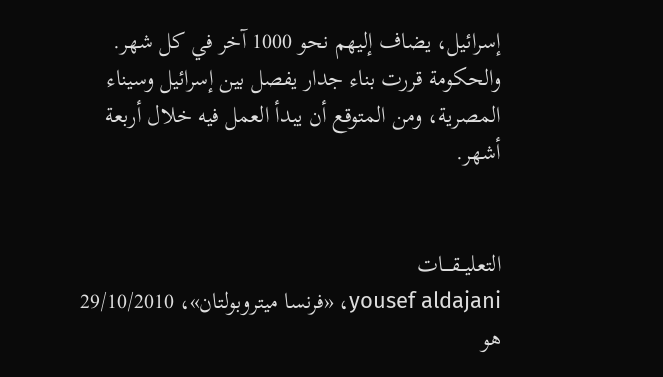إسرائيل، يضاف إليهم نحو 1000 آخر في كل شهر. والحكومة قررت بناء جدار يفصل بين إسرائيل وسيناء المصرية، ومن المتوقع أن يبدأ العمل فيه خلال أربعة أشهر.


التعليــقــــات
yousef aldajani، «فرنسا ميتروبولتان»، 29/10/2010
هو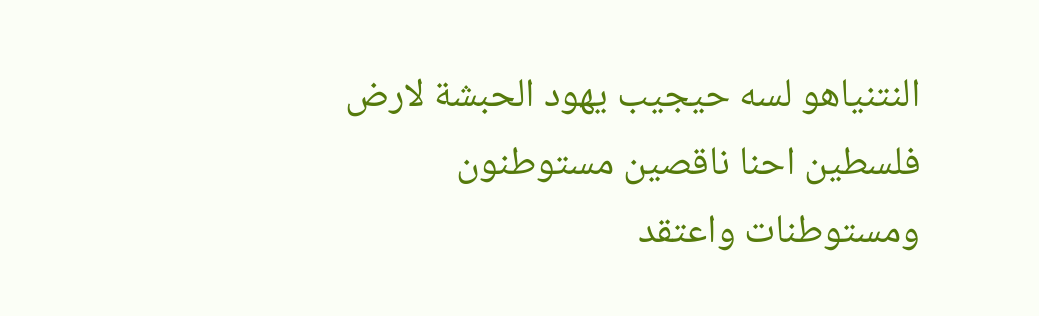النتنياهو لسه حيجيب يهود الحبشة لارض فلسطين احنا ناقصين مستوطنون ومستوطنات واعتقد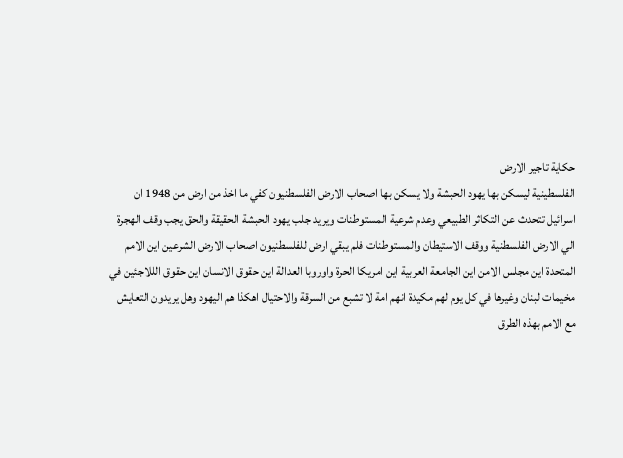حكاية تاجير الارض
الفلسطينية ليسكن بها يهود الحبشة ولا يسكن بها اصحاب الارض الفلسطنيون كفي ما اخذ من ارض من 1948 ان
اسرائيل تتحدث عن التكاثر الطبيعي وعدم شرعية المستوطنات ويريد جلب يهود الحبشة الحقيقة والحق يجب وقف الهجرة
الي الارض الفلسطنية ووقف الاستيطان والمستوطنات فلم يبقي ارض للفلسطنيون اصحاب الارض الشرعين اين الامم
المتحدة اين مجلس الامن اين الجامعة العربية اين امريكا الحرة واوروبا العدالة اين حقوق الانسان اين حقوق الللاجئين في
مخيمات لبنان وغيرها في كل يوم لهم مكيدة انهم امة لا تشبع من السرقة والاحتيال اهكذا هم اليهود وهل يريدون التعايش
مع الامم بهذه الطرق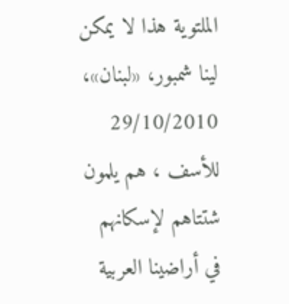الملتوية هذا لا يمكن
لينا شمبور، «لبنان»، 29/10/2010
للأسف ، هم يلمون شتتاهم لإسكانهم في أراضينا العربية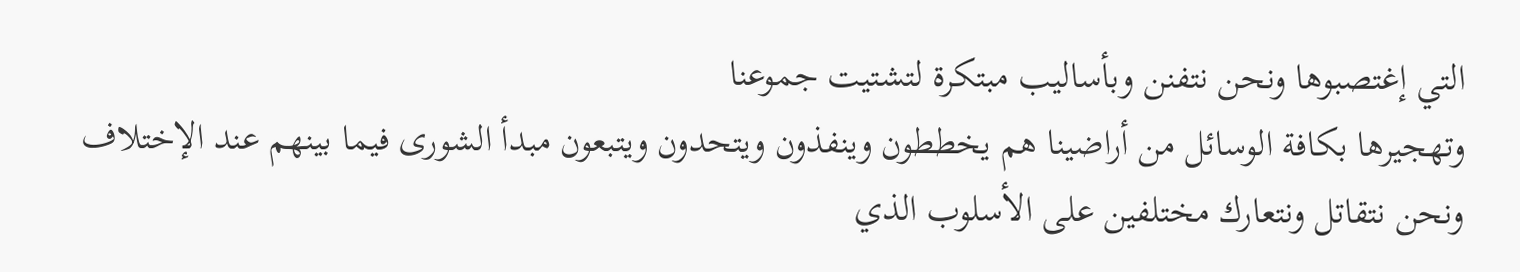التي إغتصبوها ونحن نتفنن وبأساليب مبتكرة لتشتيت جموعنا
وتهجيرها بكافة الوسائل من أراضينا هم يخططون وينفذون ويتحدون ويتبعون مبدأ الشورى فيما بينهم عند الإختلاف
ونحن نتقاتل ونتعارك مختلفين على الأسلوب الذي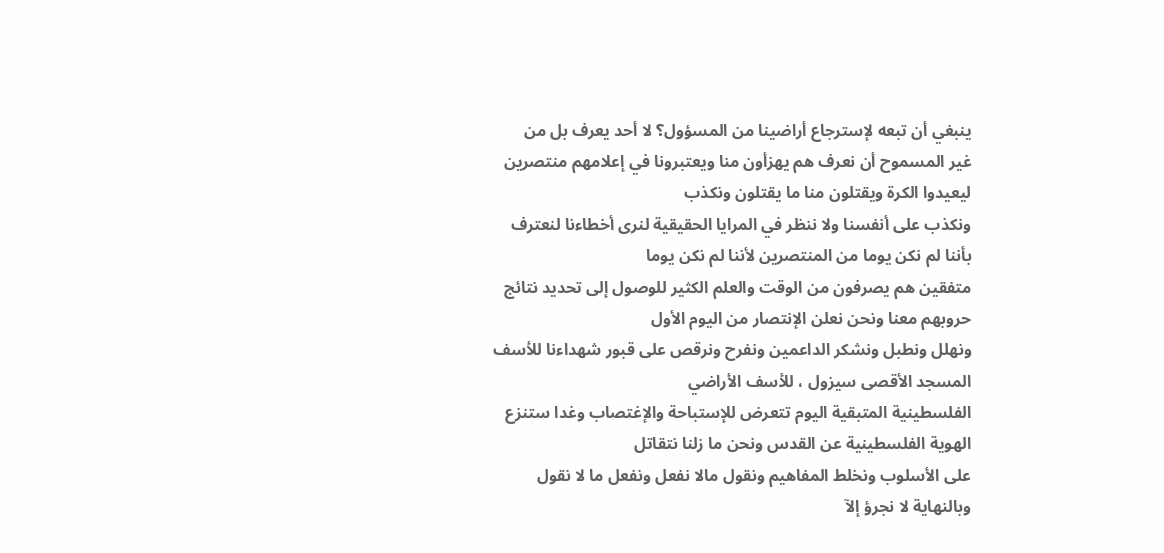ينبغي أن تبعه لإسترجاع أراضينا من المسؤول؟ لا أحد يعرف بل من
غير المسموح أن نعرف هم يهزأون منا ويعتبرونا في إعلامهم منتصرين ليعيدوا الكرة ويقتلون منا ما يقتلون ونكذب
ونكذب على أنفسنا ولا ننظر في المرايا الحقيقية لنرى أخطاءنا لنعترف بأننا لم نكن يوما من المنتصرين لأننا لم نكن يوما
متفقين هم يصرفون من الوقت والعلم الكثير للوصول إلى تحديد نتائج حروبهم معنا ونحن نعلن الإنتصار من اليوم الأول
ونهلل ونطبل ونشكر الداعمين ونفرح ونرقص على قبور شهداءنا للأسف المسجد الأقصى سيزول ، للأسف الأراضي
الفلسطينية المتبقية اليوم تتعرض للإستباحة والإغتصاب وغدا ستنزع الهوية الفلسطينية عن القدس ونحن ما زلنا نتقاتل
على الأسلوب ونخلط المفاهيم ونقول مالا نفعل ونفعل ما لا نقول وبالنهاية لا نجرؤ إلآ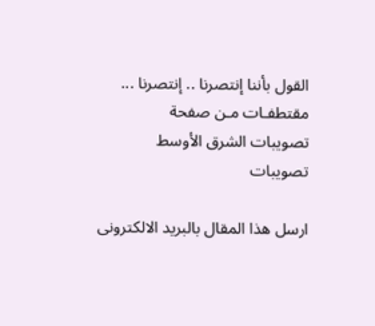القول بأننا إنتصرنا .. إنتصرنا ...
مقتطفـات مـن صفحة
تصويبات الشرق الأوسط
تصويبات

ارسل هذا المقال بالبريد الالكترونى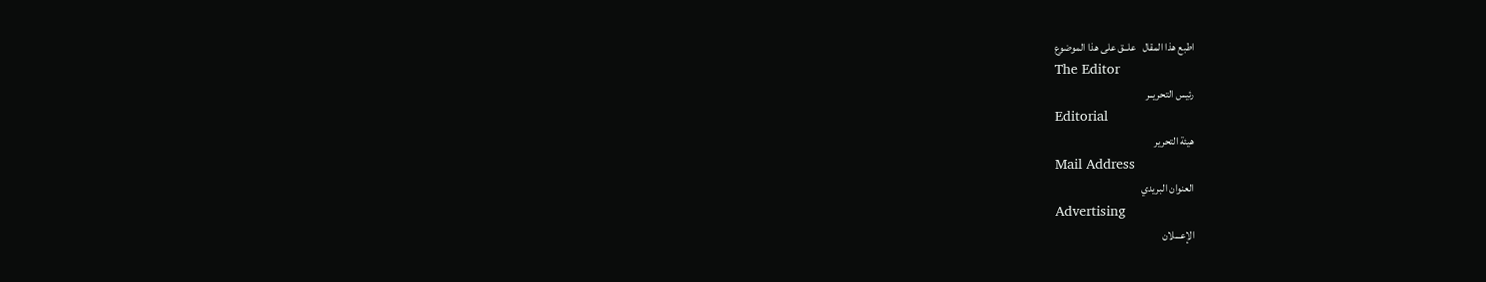اطبع هذا المقال   علــق على هذا الموضوع
The Editor
رئيس التحريــر
Editorial
هيئة التحرير
Mail Address
العنوان البريدي
Advertising
الإعـــلان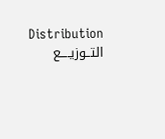Distribution
التــوزيــــع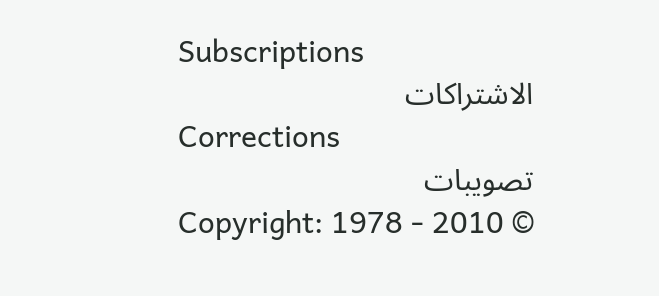Subscriptions
الاشتراكات
Corrections
تصويبات
Copyright: 1978 - 2010 ©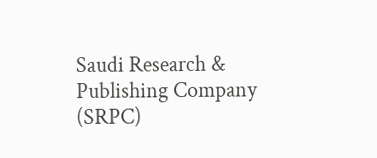Saudi Research & Publishing Company (SRPC)